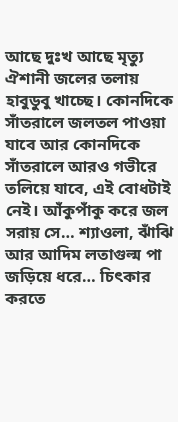আছে দুঃখ আছে মৃত্যু
ঐশানী জলের তলায় হাবুডুবু খাচ্ছে। কোনদিকে সাঁতরালে জলতল পাওয়া যাবে আর কোনদিকে সাঁতরালে আরও গভীরে তলিয়ে যাবে, এই বোধটাই নেই। আঁকুপাঁকু করে জল সরায় সে… শ্যাওলা, ঝাঁঝি আর আদিম লতাগুল্ম পা জড়িয়ে ধরে… চিৎকার করতে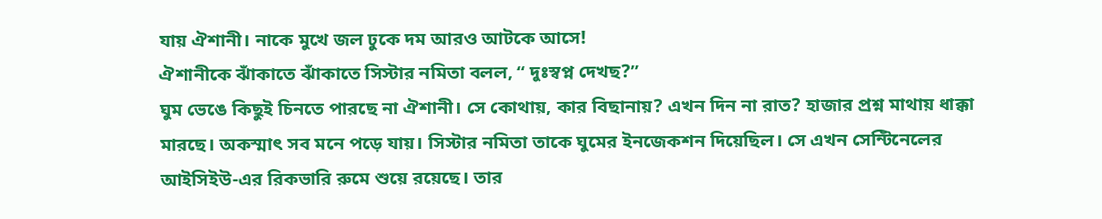যায় ঐশানী। নাকে মুখে জল ঢুকে দম আরও আটকে আসে!
ঐশানীকে ঝাঁকাতে ঝাঁকাতে সিস্টার নমিতা বলল, “ দুঃস্বপ্ন দেখছ?”
ঘুম ভেঙে কিছুই চিনতে পারছে না ঐশানী। সে কোথায়, কার বিছানায়? এখন দিন না রাত? হাজার প্রশ্ন মাথায় ধাক্কা মারছে। অকস্মাৎ সব মনে পড়ে যায়। সিস্টার নমিতা তাকে ঘুমের ইনজেকশন দিয়েছিল। সে এখন সেন্টিনেলের আইসিইউ-এর রিকভারি রুমে শুয়ে রয়েছে। তার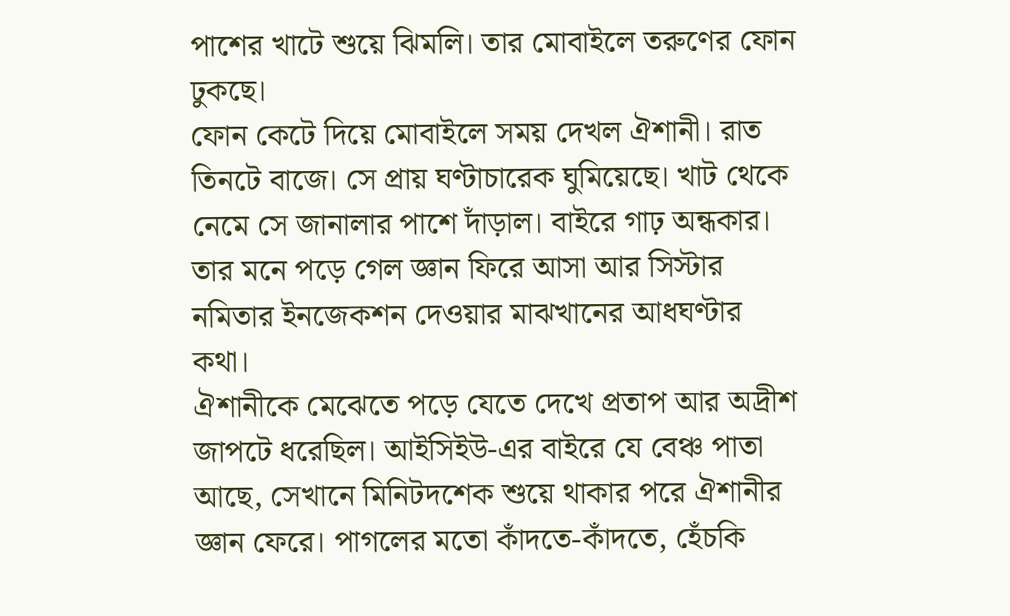পাশের খাটে শুয়ে ঝিমলি। তার মোবাইলে তরুণের ফোন ঢুকছে।
ফোন কেটে দিয়ে মোবাইলে সময় দেখল ঐশানী। রাত তিনটে বাজে। সে প্রায় ঘণ্টাচারেক ঘুমিয়েছে। খাট থেকে নেমে সে জানালার পাশে দাঁড়াল। বাইরে গাঢ় অন্ধকার। তার মনে পড়ে গেল জ্ঞান ফিরে আসা আর সিস্টার নমিতার ইনজেকশন দেওয়ার মাঝখানের আধঘণ্টার কথা।
ঐশানীকে মেঝেতে পড়ে যেতে দেখে প্রতাপ আর অদ্রীশ জাপটে ধরেছিল। আইসিইউ-এর বাইরে যে বেঞ্চ পাতা আছে, সেখানে মিনিটদশেক শুয়ে থাকার পরে ঐশানীর জ্ঞান ফেরে। পাগলের মতো কাঁদতে-কাঁদতে, হেঁচকি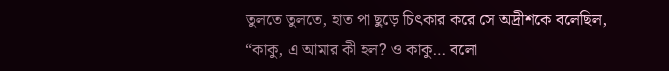তুলতে তুলতে, হাত পা ছুড়ে চিৎকার করে সে অদ্রীশকে বলেছিল, “কাকু, এ আমার কী হল? ও কাকু… বলো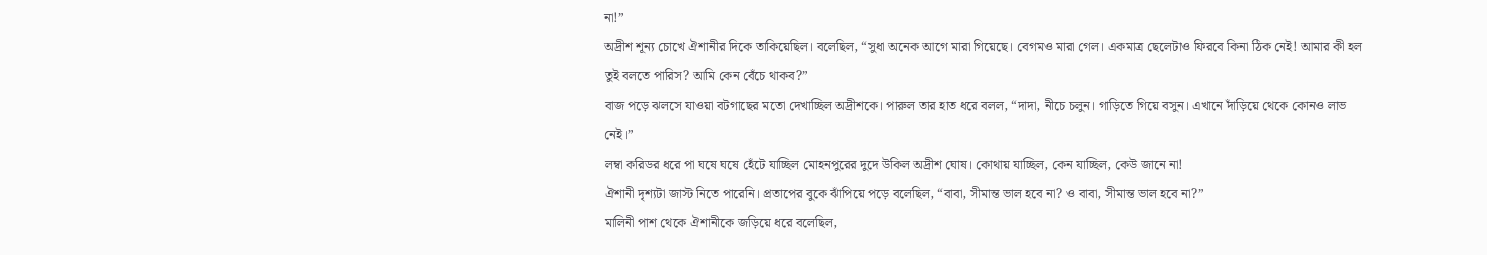না!”
অদ্রীশ শূন্য চোখে ঐশানীর দিকে তাকিয়েছিল। বলেছিল, “সুধা অনেক আগে মারা গিয়েছে। বেগমও মারা গেল। একমাত্র ছেলেটাও ফিরবে কিনা ঠিক নেই! আমার কী হল তুই বলতে পারিস? আমি কেন বেঁচে থাকব?”
বাজ পড়ে ঝলসে যাওয়া বটগাছের মতো দেখাচ্ছিল অদ্রীশকে। পারুল তার হাত ধরে বলল, “দাদা, নীচে চলুন। গাড়িতে গিয়ে বসুন। এখানে দাঁড়িয়ে থেকে কোনও লাভ নেই।”
লম্বা করিডর ধরে পা ঘষে ঘষে হেঁটে যাচ্ছিল মোহনপুরের দুদে উকিল অদ্রীশ ঘোষ। কোথায় যাচ্ছিল, কেন যাচ্ছিল, কেউ জানে না!
ঐশানী দৃশ্যটা জাস্ট নিতে পারেনি। প্রতাপের বুকে ঝাঁপিয়ে পড়ে বলেছিল, “বাবা, সীমান্ত ভাল হবে না? ও বাবা, সীমান্ত ভাল হবে না?”
মালিনী পাশ থেকে ঐশানীকে জড়িয়ে ধরে বলেছিল,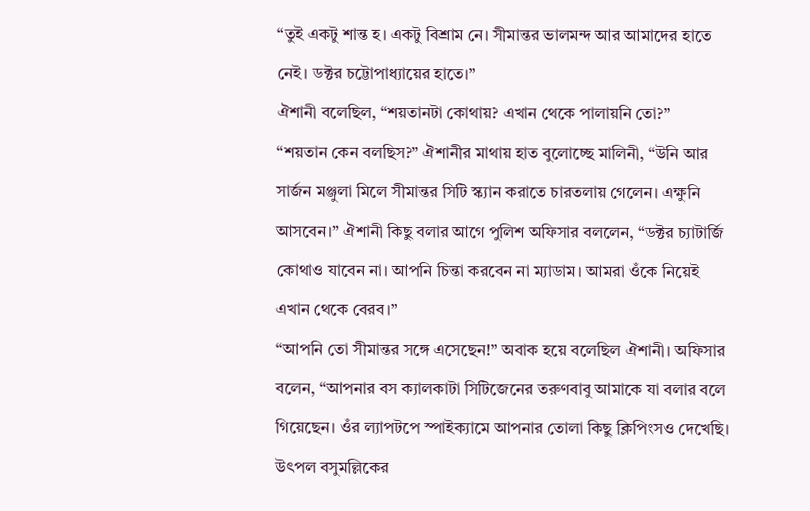“তুই একটু শান্ত হ। একটু বিশ্রাম নে। সীমান্তর ভালমন্দ আর আমাদের হাতে নেই। ডক্টর চট্টোপাধ্যায়ের হাতে।”
ঐশানী বলেছিল, “শয়তানটা কোথায়? এখান থেকে পালায়নি তো?”
“শয়তান কেন বলছিস?” ঐশানীর মাথায় হাত বুলোচ্ছে মালিনী, “উনি আর সার্জন মঞ্জুলা মিলে সীমান্তর সিটি স্ক্যান করাতে চারতলায় গেলেন। এক্ষুনি আসবেন।” ঐশানী কিছু বলার আগে পুলিশ অফিসার বললেন, “ডক্টর চ্যাটার্জি কোথাও যাবেন না। আপনি চিন্তা করবেন না ম্যাডাম। আমরা ওঁকে নিয়েই এখান থেকে বেরব।”
“আপনি তো সীমান্তর সঙ্গে এসেছেন!” অবাক হয়ে বলেছিল ঐশানী। অফিসার বলেন, “আপনার বস ক্যালকাটা সিটিজেনের তরুণবাবু আমাকে যা বলার বলে গিয়েছেন। ওঁর ল্যাপটপে স্পাইক্যামে আপনার তোলা কিছু ক্লিপিংসও দেখেছি। উৎপল বসুমল্লিকের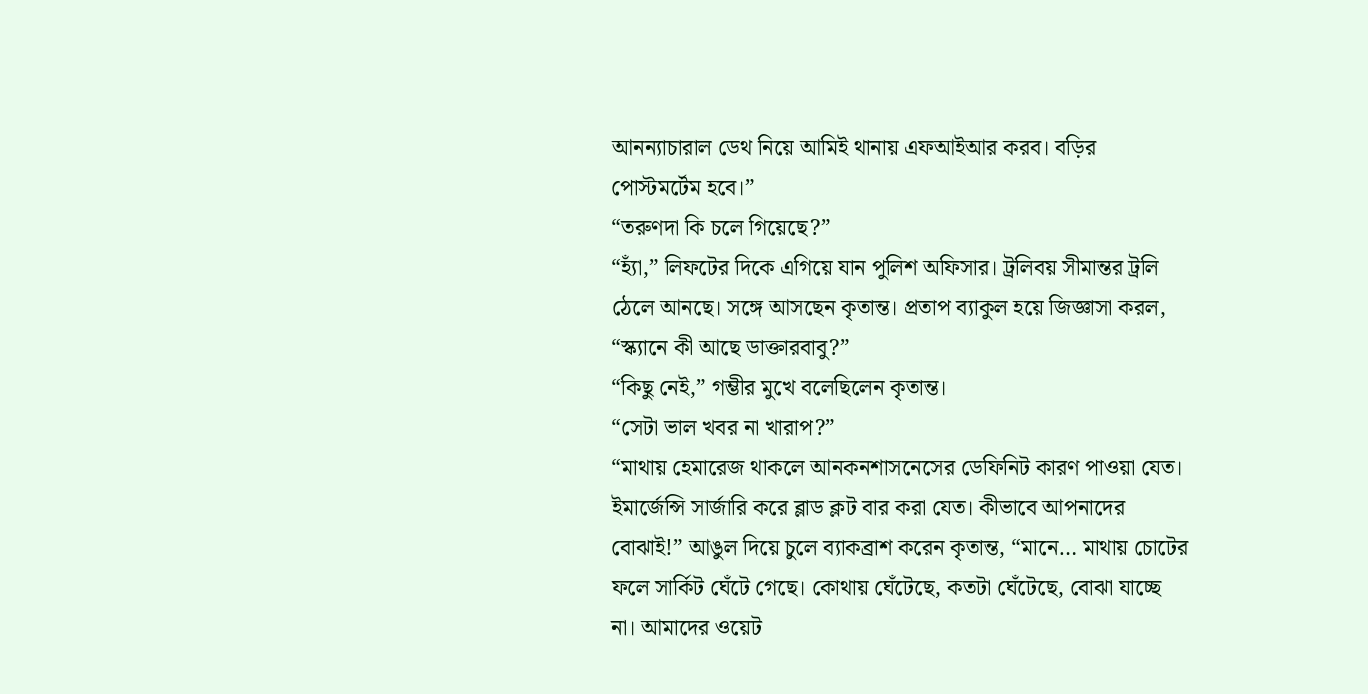আনন্যাচারাল ডেথ নিয়ে আমিই থানায় এফআইআর করব। বড়ির পোস্টমর্টেম হবে।”
“তরুণদা কি চলে গিয়েছে?”
“হ্যাঁ,” লিফটের দিকে এগিয়ে যান পুলিশ অফিসার। ট্রলিবয় সীমান্তর ট্রলি ঠেলে আনছে। সঙ্গে আসছেন কৃতান্ত। প্রতাপ ব্যাকুল হয়ে জিজ্ঞাসা করল, “স্ক্যানে কী আছে ডাক্তারবাবু?”
“কিছু নেই,” গম্ভীর মুখে বলেছিলেন কৃতান্ত।
“সেটা ভাল খবর না খারাপ?”
“মাথায় হেমারেজ থাকলে আনকনশাসনেসের ডেফিনিট কারণ পাওয়া যেত। ইমার্জেন্সি সার্জারি করে ব্লাড ক্লট বার করা যেত। কীভাবে আপনাদের বোঝাই!” আঙুল দিয়ে চুলে ব্যাকব্রাশ করেন কৃতান্ত, “মানে… মাথায় চোটের ফলে সার্কিট ঘেঁটে গেছে। কোথায় ঘেঁটেছে, কতটা ঘেঁটেছে, বোঝা যাচ্ছে না। আমাদের ওয়েট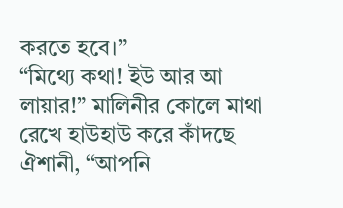করতে হবে।”
“মিথ্যে কথা! ইউ আর আ লায়ার!” মালিনীর কোলে মাথা রেখে হাউহাউ করে কাঁদছে ঐশানী, “আপনি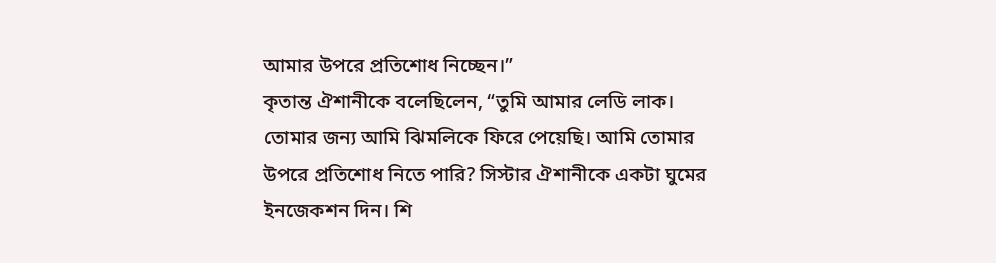আমার উপরে প্রতিশোধ নিচ্ছেন।”
কৃতান্ত ঐশানীকে বলেছিলেন, “তুমি আমার লেডি লাক। তোমার জন্য আমি ঝিমলিকে ফিরে পেয়েছি। আমি তোমার উপরে প্রতিশোধ নিতে পারি? সিস্টার ঐশানীকে একটা ঘুমের ইনজেকশন দিন। শি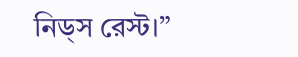নিড্স রেস্ট।”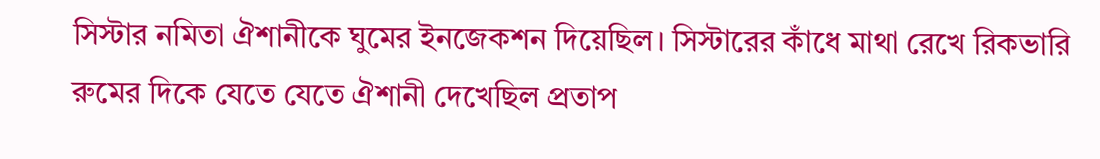সিস্টার নমিতা ঐশানীকে ঘুমের ইনজেকশন দিয়েছিল। সিস্টারের কাঁধে মাথা রেখে রিকভারি রুমের দিকে যেতে যেতে ঐশানী দেখেছিল প্রতাপ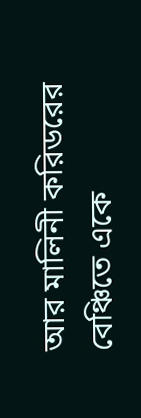আর মালিনী করিডরের বেঞ্চিতে একে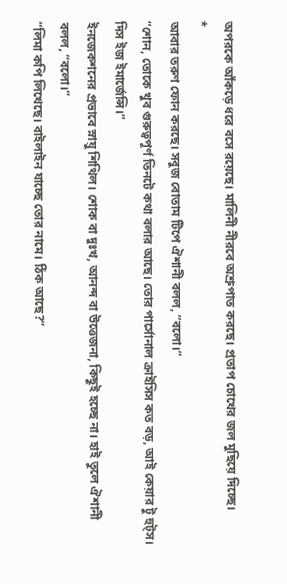অপরকে আঁকড়ে ধরে বসে রয়েছে। মালিনী নীরবে অশ্রুপাত করছে। প্রতাপ চোখের জল মুছিয়ে দিচ্ছে।
*
আবার তরুণ ফোন করছে। সবুজ বোতাম টিপে ঐশানী বলল, “বলো।”
“শোন, তোকে খুব গুরুত্বপূর্ণ তিনটে কথা বলার আছে। তোর পার্সোনাল ক্রাইসিস কত বড়, আই কেয়ার টু হুট্স। দিস ইজ ইমার্জেন্সি।”
ইনজেকশনের প্রভাবে স্নায়ু শিথিল। শোক বা দুঃখ, আনন্দ বা উত্তেজনা, কিছুই হচ্ছে না। হাই তুলে ঐশানী বলল, “বলো।”
“লিমা কপি লিখেছে। বাইলাইন যাচ্ছে তোর নামে। ঠিক আছে?”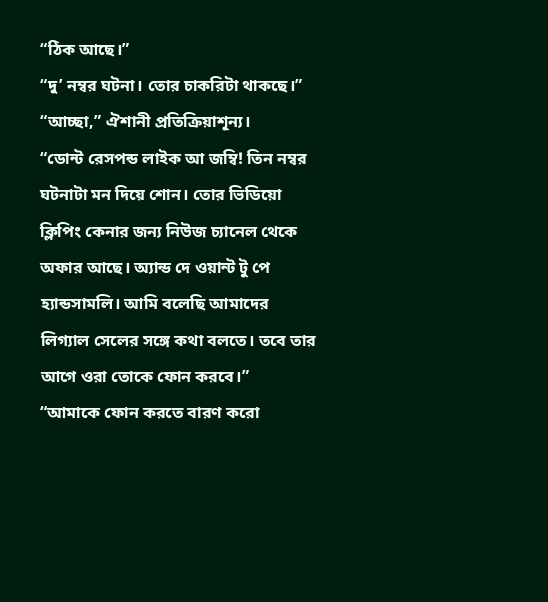“ঠিক আছে।”
“দু’ নম্বর ঘটনা। তোর চাকরিটা থাকছে।”
“আচ্ছা,” ঐশানী প্রতিক্রিয়াশূন্য।
“ডোন্ট রেসপন্ড লাইক আ জম্বি! তিন নম্বর ঘটনাটা মন দিয়ে শোন। তোর ভিডিয়ো ক্লিপিং কেনার জন্য নিউজ চ্যানেল থেকে অফার আছে। অ্যান্ড দে ওয়ান্ট টু পে হ্যান্ডসামলি। আমি বলেছি আমাদের লিগ্যাল সেলের সঙ্গে কথা বলতে। তবে তার আগে ওরা তোকে ফোন করবে।”
“আমাকে ফোন করতে বারণ করো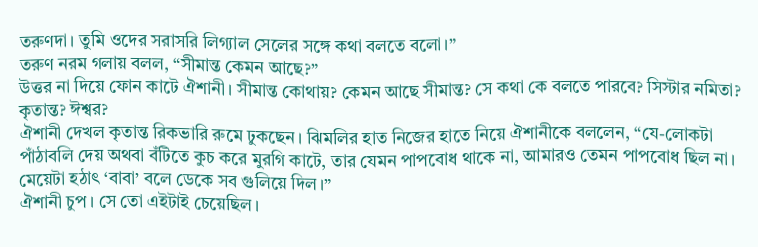তরুণদা। তুমি ওদের সরাসরি লিগ্যাল সেলের সঙ্গে কথা বলতে বলো।”
তরুণ নরম গলায় বলল, “সীমান্ত কেমন আছে?”
উত্তর না দিয়ে ফোন কাটে ঐশানী। সীমান্ত কোথায়? কেমন আছে সীমান্ত? সে কথা কে বলতে পারবে? সিস্টার নমিতা? কৃতান্ত? ঈশ্বর?
ঐশানী দেখল কৃতান্ত রিকভারি রুমে ঢুকছেন। ঝিমলির হাত নিজের হাতে নিয়ে ঐশানীকে বললেন, “যে-লোকটা পাঁঠাবলি দেয় অথবা বঁটিতে কুচ করে মুরগি কাটে, তার যেমন পাপবোধ থাকে না, আমারও তেমন পাপবোধ ছিল না। মেয়েটা হঠাৎ ‘বাবা’ বলে ডেকে সব গুলিয়ে দিল।”
ঐশানী চুপ। সে তো এইটাই চেয়েছিল।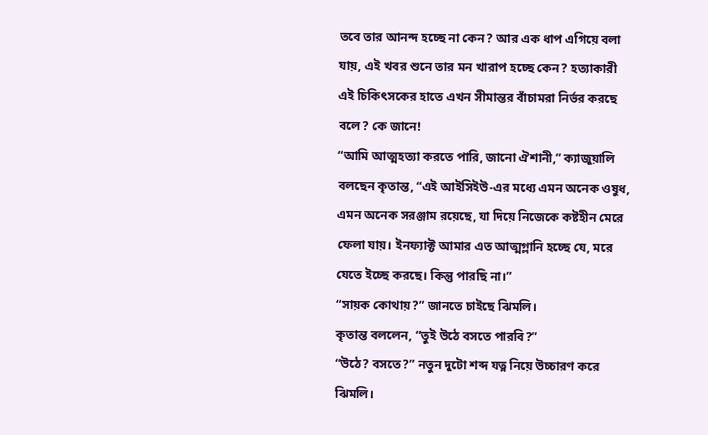তবে তার আনন্দ হচ্ছে না কেন? আর এক ধাপ এগিয়ে বলা যায়, এই খবর শুনে তার মন খারাপ হচ্ছে কেন? হত্যাকারী এই চিকিৎসকের হাতে এখন সীমান্তর বাঁচামরা নির্ভর করছে বলে? কে জানে!
“আমি আত্মহত্যা করতে পারি, জানো ঐশানী,” ক্যাজুয়ালি বলছেন কৃতান্ত, “এই আইসিইউ-এর মধ্যে এমন অনেক ওষুধ, এমন অনেক সরঞ্জাম রয়েছে, যা দিয়ে নিজেকে কষ্টহীন মেরে ফেলা যায়। ইনফ্যাক্ট আমার এত আত্মগ্লানি হচ্ছে যে, মরে যেতে ইচ্ছে করছে। কিন্তু পারছি না।”
“সায়ক কোথায়?” জানতে চাইছে ঝিমলি।
কৃতান্ত বললেন, “তুই উঠে বসতে পারবি?”
“উঠে? বসতে?” নতুন দুটো শব্দ যত্ন নিয়ে উচ্চারণ করে ঝিমলি।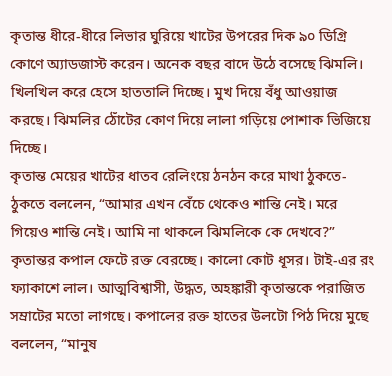কৃতান্ত ধীরে-ধীরে লিভার ঘুরিয়ে খাটের উপরের দিক ৯০ ডিগ্রি কোণে অ্যাডজাস্ট করেন। অনেক বছর বাদে উঠে বসেছে ঝিমলি। খিলখিল করে হেসে হাততালি দিচ্ছে। মুখ দিয়ে বঁধু আওয়াজ করছে। ঝিমলির ঠোঁটের কোণ দিয়ে লালা গড়িয়ে পোশাক ভিজিয়ে দিচ্ছে।
কৃতান্ত মেয়ের খাটের ধাতব রেলিংয়ে ঠনঠন করে মাথা ঠুকতে- ঠুকতে বললেন, “আমার এখন বেঁচে থেকেও শান্তি নেই। মরে গিয়েও শান্তি নেই। আমি না থাকলে ঝিমলিকে কে দেখবে?”
কৃতান্তর কপাল ফেটে রক্ত বেরচ্ছে। কালো কোট ধূসর। টাই-এর রং ফ্যাকাশে লাল। আত্মবিশ্বাসী, উদ্ধত, অহঙ্কারী কৃতান্তকে পরাজিত সম্রাটের মতো লাগছে। কপালের রক্ত হাতের উলটো পিঠ দিয়ে মুছে বললেন, “মানুষ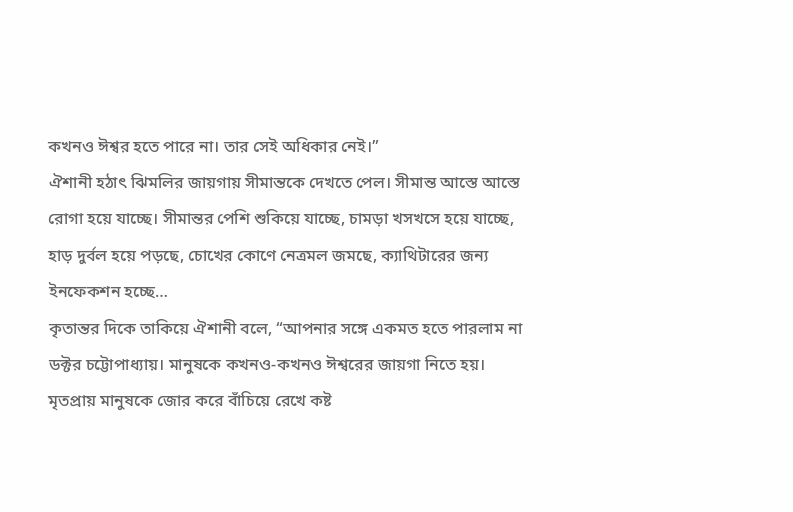কখনও ঈশ্বর হতে পারে না। তার সেই অধিকার নেই।”
ঐশানী হঠাৎ ঝিমলির জায়গায় সীমান্তকে দেখতে পেল। সীমান্ত আস্তে আস্তে রোগা হয়ে যাচ্ছে। সীমান্তর পেশি শুকিয়ে যাচ্ছে, চামড়া খসখসে হয়ে যাচ্ছে, হাড় দুর্বল হয়ে পড়ছে, চোখের কোণে নেত্ৰমল জমছে, ক্যাথিটারের জন্য ইনফেকশন হচ্ছে…
কৃতান্তর দিকে তাকিয়ে ঐশানী বলে, “আপনার সঙ্গে একমত হতে পারলাম না ডক্টর চট্টোপাধ্যায়। মানুষকে কখনও-কখনও ঈশ্বরের জায়গা নিতে হয়। মৃতপ্রায় মানুষকে জোর করে বাঁচিয়ে রেখে কষ্ট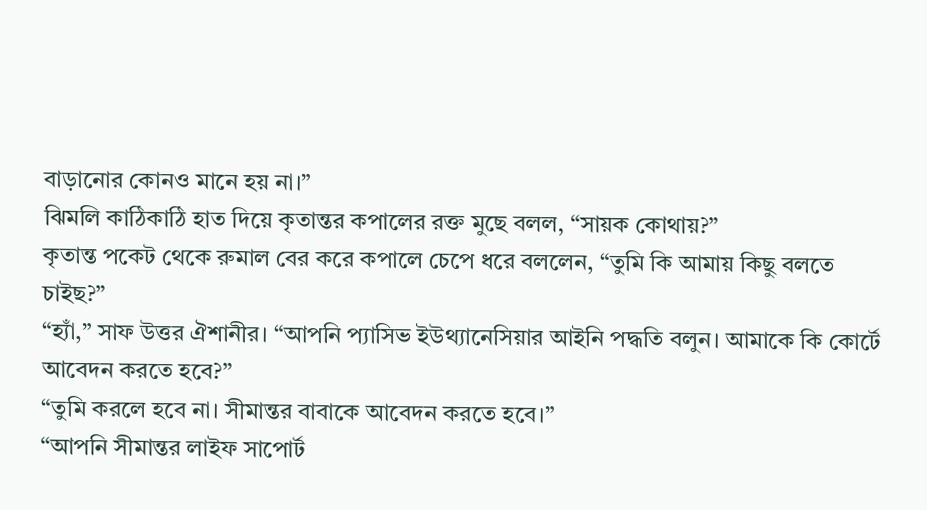বাড়ানোর কোনও মানে হয় না।”
ঝিমলি কাঠিকাঠি হাত দিয়ে কৃতান্তর কপালের রক্ত মুছে বলল, “সায়ক কোথায়?”
কৃতান্ত পকেট থেকে রুমাল বের করে কপালে চেপে ধরে বললেন, “তুমি কি আমায় কিছু বলতে চাইছ?”
“হ্যাঁ,” সাফ উত্তর ঐশানীর। “আপনি প্যাসিভ ইউথ্যানেসিয়ার আইনি পদ্ধতি বলুন। আমাকে কি কোর্টে আবেদন করতে হবে?”
“তুমি করলে হবে না। সীমান্তর বাবাকে আবেদন করতে হবে।”
“আপনি সীমান্তর লাইফ সাপোর্ট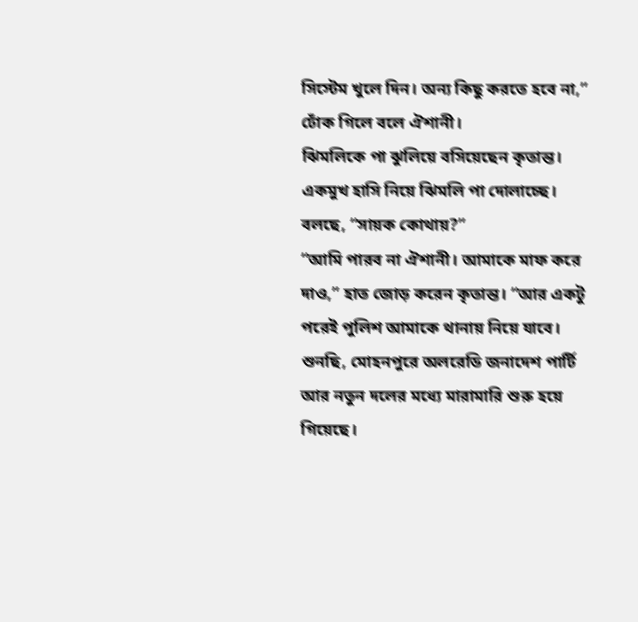সিস্টেম খুলে দিন। অন্য কিছু করতে হবে না,” ঢোঁক গিলে বলে ঐশানী।
ঝিমলিকে পা ঝুলিয়ে বসিয়েছেন কৃতান্ত। একমুখ হাসি নিয়ে ঝিমলি পা দোলাচ্ছে। বলছে, “সায়ক কোথায়?”
“আমি পারব না ঐশানী। আমাকে মাফ করে দাও,” হাত জোড় করেন কৃতান্ত। “আর একটু পরেই পুলিশ আমাকে থানায় নিয়ে যাবে। শুনছি, মোহনপুরে অলরেডি জনাদেশ পার্টি আর নতুন দলের মধ্যে মারামারি শুরু হয়ে গিয়েছে।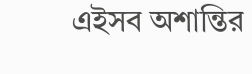এইসব অশান্তির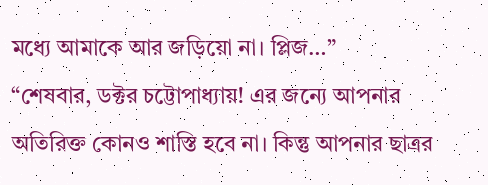মধ্যে আমাকে আর জড়িয়ো না। প্লিজ…”
“শেষবার, ডক্টর চট্টোপাধ্যায়! এর জন্যে আপনার অতিরিক্ত কোনও শাস্তি হবে না। কিন্তু আপনার ছাত্রর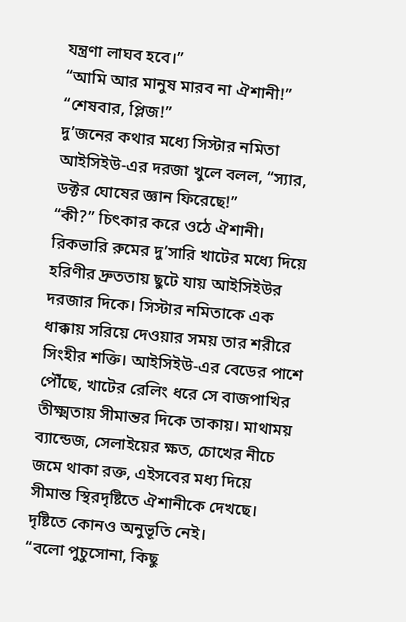যন্ত্রণা লাঘব হবে।”
“আমি আর মানুষ মারব না ঐশানী!”
“শেষবার, প্লিজ!”
দু’জনের কথার মধ্যে সিস্টার নমিতা আইসিইউ-এর দরজা খুলে বলল, “স্যার, ডক্টর ঘোষের জ্ঞান ফিরেছে!”
“কী?” চিৎকার করে ওঠে ঐশানী। রিকভারি রুমের দু’সারি খাটের মধ্যে দিয়ে হরিণীর দ্রুততায় ছুটে যায় আইসিইউর দরজার দিকে। সিস্টার নমিতাকে এক ধাক্কায় সরিয়ে দেওয়ার সময় তার শরীরে সিংহীর শক্তি। আইসিইউ-এর বেডের পাশে পৌঁছে, খাটের রেলিং ধরে সে বাজপাখির তীক্ষ্মতায় সীমান্তর দিকে তাকায়। মাথাময় ব্যান্ডেজ, সেলাইয়ের ক্ষত, চোখের নীচে জমে থাকা রক্ত, এইসবের মধ্য দিয়ে সীমান্ত স্থিরদৃষ্টিতে ঐশানীকে দেখছে। দৃষ্টিতে কোনও অনুভূতি নেই।
“বলো পুচুসোনা, কিছু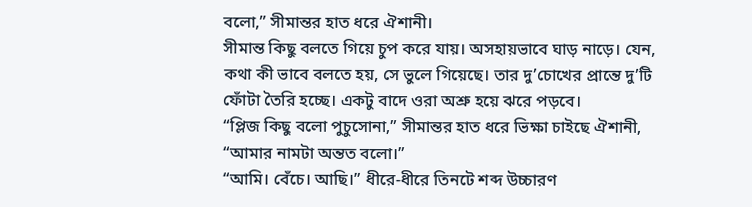বলো,” সীমান্তর হাত ধরে ঐশানী।
সীমান্ত কিছু বলতে গিয়ে চুপ করে যায়। অসহায়ভাবে ঘাড় নাড়ে। যেন, কথা কী ভাবে বলতে হয়, সে ভুলে গিয়েছে। তার দু’চোখের প্রান্তে দু’টি ফোঁটা তৈরি হচ্ছে। একটু বাদে ওরা অশ্রু হয়ে ঝরে পড়বে।
“প্লিজ কিছু বলো পুচুসোনা,” সীমান্তর হাত ধরে ভিক্ষা চাইছে ঐশানী, “আমার নামটা অন্তত বলো।”
“আমি। বেঁচে। আছি।” ধীরে-ধীরে তিনটে শব্দ উচ্চারণ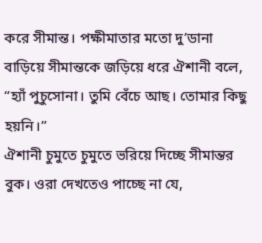করে সীমান্ত। পক্ষীমাতার মতো দু’ডানা বাড়িয়ে সীমান্তকে জড়িয়ে ধরে ঐশানী বলে, “হ্যাঁ পুচুসোনা। তুমি বেঁচে আছ। তোমার কিছু হয়নি।”
ঐশানী চুমুতে চুমুতে ভরিয়ে দিচ্ছে সীমান্তর বুক। ওরা দেখতেও পাচ্ছে না যে,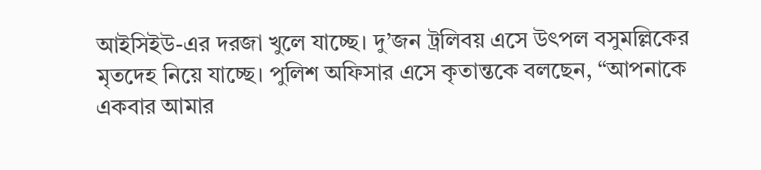আইসিইউ-এর দরজা খুলে যাচ্ছে। দু’জন ট্রলিবয় এসে উৎপল বসুমল্লিকের মৃতদেহ নিয়ে যাচ্ছে। পুলিশ অফিসার এসে কৃতান্তকে বলছেন, “আপনাকে একবার আমার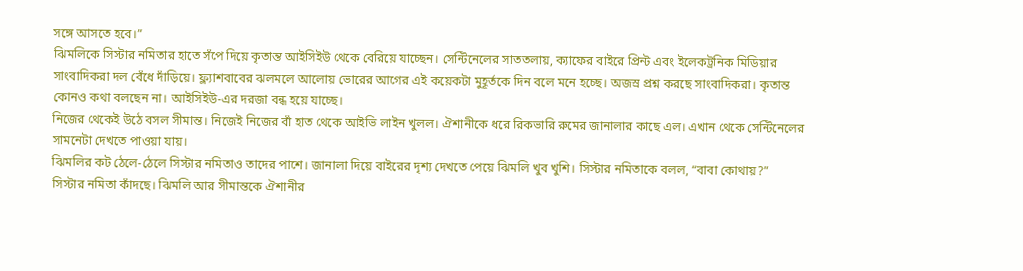সঙ্গে আসতে হবে।”
ঝিমলিকে সিস্টার নমিতার হাতে সঁপে দিয়ে কৃতান্ত আইসিইউ থেকে বেরিয়ে যাচ্ছেন। সেন্টিনেলের সাততলায়, ক্যাফের বাইরে প্রিন্ট এবং ইলেকট্রনিক মিডিয়ার সাংবাদিকরা দল বেঁধে দাঁড়িয়ে। ফ্ল্যাশবাবের ঝলমলে আলোয় ভোরের আগের এই কয়েকটা মুহূর্তকে দিন বলে মনে হচ্ছে। অজস্র প্রশ্ন করছে সাংবাদিকরা। কৃতান্ত কোনও কথা বলছেন না। আইসিইউ-এর দরজা বন্ধ হয়ে যাচ্ছে।
নিজের থেকেই উঠে বসল সীমান্ত। নিজেই নিজের বাঁ হাত থেকে আইভি লাইন খুলল। ঐশানীকে ধরে রিকভারি রুমের জানালার কাছে এল। এখান থেকে সেন্টিনেলের সামনেটা দেখতে পাওয়া যায়।
ঝিমলির কট ঠেলে-ঠেলে সিস্টার নমিতাও তাদের পাশে। জানালা দিয়ে বাইরের দৃশ্য দেখতে পেয়ে ঝিমলি খুব খুশি। সিস্টার নমিতাকে বলল, “বাবা কোথায়?”
সিস্টার নমিতা কাঁদছে। ঝিমলি আর সীমান্তকে ঐশানীর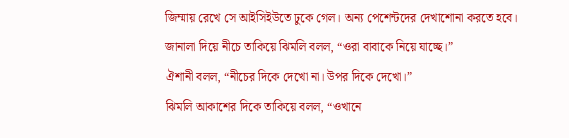জিম্মায় রেখে সে আইসিইউতে ঢুকে গেল। অন্য পেশেন্টদের দেখাশোনা করতে হবে।
জানালা দিয়ে নীচে তাকিয়ে ঝিমলি বলল, “ওরা বাবাকে নিয়ে যাচ্ছে।”
ঐশানী বলল, “নীচের দিকে দেখো না। উপর দিকে দেখো।”
ঝিমলি আকাশের দিকে তাকিয়ে বলল, “ওখানে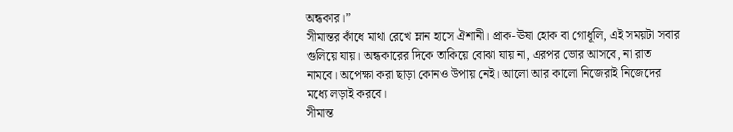অন্ধকার।”
সীমান্তর কাঁধে মাথা রেখে ম্লান হাসে ঐশানী। প্রাক-ঊষা হোক বা গোধূলি, এই সময়টা সবার গুলিয়ে যায়। অন্ধকারের দিকে তাকিয়ে বোঝা যায় না, এরপর ভোর আসবে, না রাত নামবে। অপেক্ষা করা ছাড়া কোনও উপায় নেই। আলো আর কালো নিজেরাই নিজেদের মধ্যে লড়াই করবে।
সীমান্ত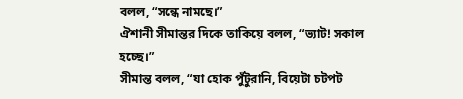বলল, “সন্ধে নামছে।”
ঐশানী সীমান্তর দিকে তাকিয়ে বলল, “ভ্যাট! সকাল হচ্ছে।”
সীমান্ত বলল, “যা হোক পুঁটুরানি, বিয়েটা চটপট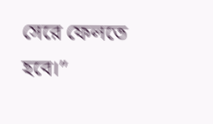সেরে ফেলতে হবে।”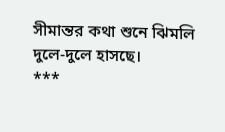সীমান্তর কথা শুনে ঝিমলি দুলে-দুলে হাসছে।
***